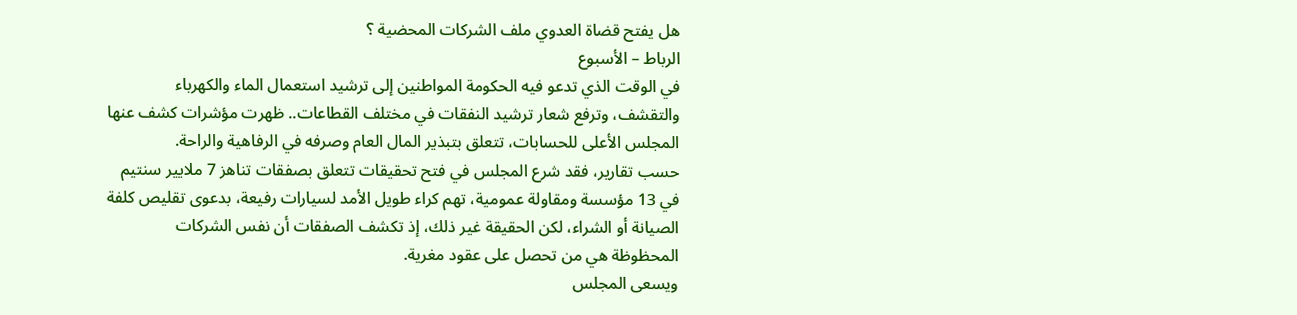هل يفتح قضاة العدوي ملف الشركات المحضية ؟
الرباط – الأسبوع
في الوقت الذي تدعو فيه الحكومة المواطنين إلى ترشيد استعمال الماء والكهرباء والتقشف، وترفع شعار ترشيد النفقات في مختلف القطاعات.. ظهرت مؤشرات كشف عنها المجلس الأعلى للحسابات، تتعلق بتبذير المال العام وصرفه في الرفاهية والراحة.
حسب تقارير، فقد شرع المجلس في فتح تحقيقات تتعلق بصفقات تناهز 7 ملايير سنتيم في 13 مؤسسة ومقاولة عمومية، تهم كراء طويل الأمد لسيارات رفيعة، بدعوى تقليص كلفة الصيانة أو الشراء، لكن الحقيقة غير ذلك، إذ تكشف الصفقات أن نفس الشركات المحظوظة هي من تحصل على عقود مغرية.
ويسعى المجلس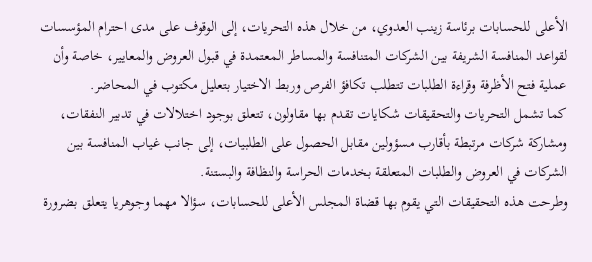الأعلى للحسابات برئاسة زينب العدوي، من خلال هذه التحريات، إلى الوقوف على مدى احترام المؤسسات لقواعد المنافسة الشريفة بين الشركات المتنافسة والمساطر المعتمدة في قبول العروض والمعايير، خاصة وأن عملية فتح الأظرفة وقراءة الطلبات تتطلب تكافؤ الفرص وربط الاختيار بتعليل مكتوب في المحاضر.
كما تشمل التحريات والتحقيقات شكايات تقدم بها مقاولون، تتعلق بوجود اختلالات في تدبير النفقات، ومشاركة شركات مرتبطة بأقارب مسؤولين مقابل الحصول على الطلبيات، إلى جانب غياب المنافسة بين الشركات في العروض والطلبات المتعلقة بخدمات الحراسة والنظافة والبستنة.
وطرحت هذه التحقيقات التي يقوم بها قضاة المجلس الأعلى للحسابات، سؤالا مهما وجوهريا يتعلق بضرورة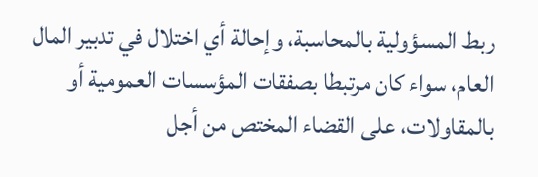ربط المسؤولية بالمحاسبة، وإحالة أي اختلال في تدبير المال العام، سواء كان مرتبطا بصفقات المؤسسات العمومية أو بالمقاولات، على القضاء المختص من أجل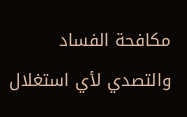مكافحة الفساد والتصدي لأي استغلال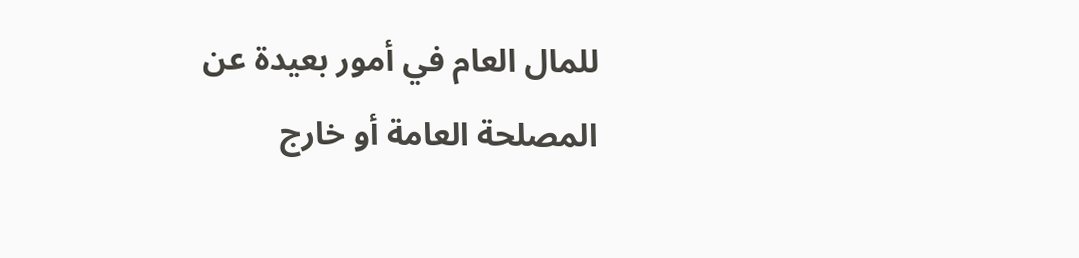للمال العام في أمور بعيدة عن المصلحة العامة أو خارج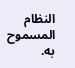النظام المسموح به.